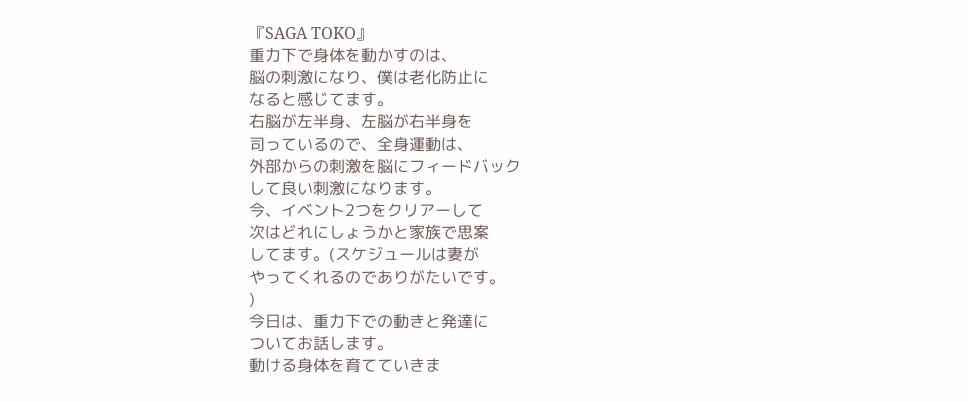『SAGA TOKO』
重力下で身体を動かすのは、
脳の刺激になり、僕は老化防止に
なると感じてます。
右脳が左半身、左脳が右半身を
司っているので、全身運動は、
外部からの刺激を脳にフィードバック
して良い刺激になります。
今、イベント2つをクリアーして
次はどれにしょうかと家族で思案
してます。(スケジュールは妻が
やってくれるのでありがたいです。
)
今日は、重力下での動きと発達に
ついてお話します。
動ける身体を育てていきま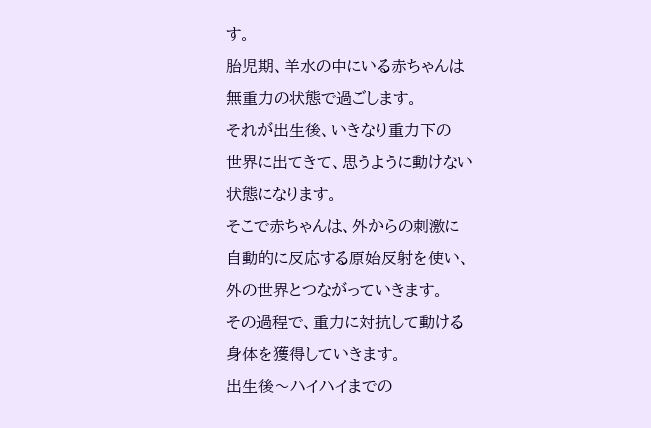す。
胎児期、羊水の中にいる赤ちゃんは
無重力の状態で過ごします。
それが出生後、いきなり重力下の
世界に出てきて、思うように動けない
状態になります。
そこで赤ちゃんは、外からの刺激に
自動的に反応する原始反射を使い、
外の世界とつながっていきます。
その過程で、重力に対抗して動ける
身体を獲得していきます。
出生後〜ハイハイまでの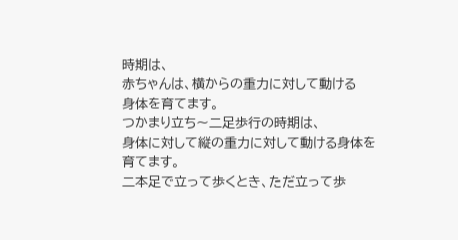時期は、
赤ちゃんは、横からの重力に対して動ける
身体を育てます。
つかまり立ち〜二足歩行の時期は、
身体に対して縦の重力に対して動ける身体を
育てます。
二本足で立って歩くとき、ただ立って歩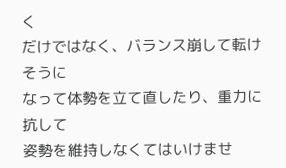く
だけではなく、バランス崩して転けそうに
なって体勢を立て直したり、重力に抗して
姿勢を維持しなくてはいけませ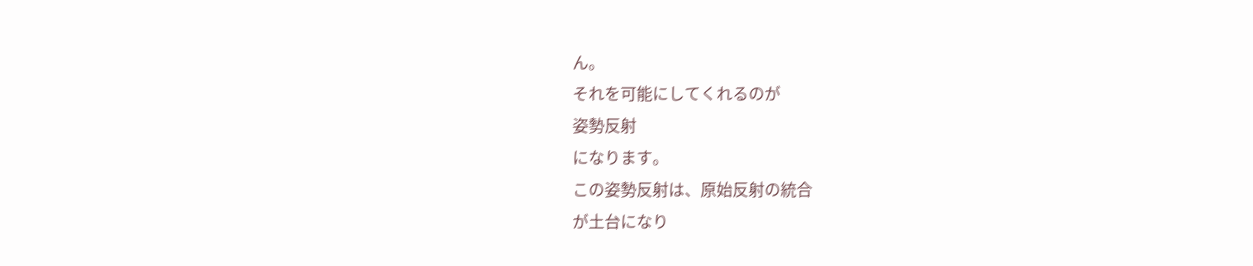ん。
それを可能にしてくれるのが
姿勢反射
になります。
この姿勢反射は、原始反射の統合
が土台になり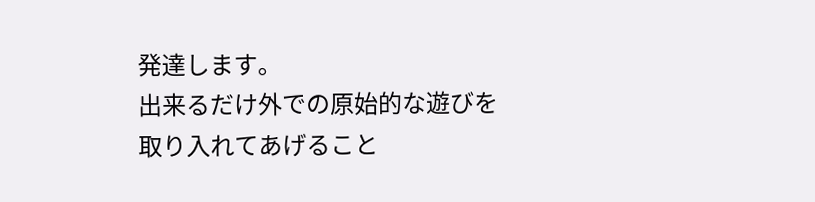発達します。
出来るだけ外での原始的な遊びを
取り入れてあげること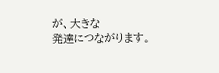が、大きな
発達につながります。